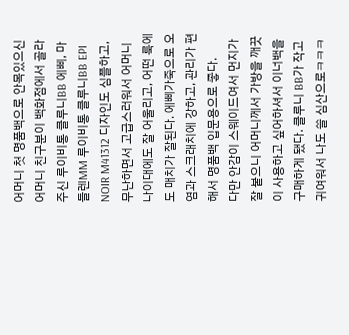어머니 첫 명품백으로 안목있으신 어머니 친구분이 백화점에서 골라주신 루이비통 클루니BB 에삐, 마들렌MM 루이비통 클루니BB EPI NOIR M41312 디자인도 심플하고, 무난하면서 고급스러워서 어머니 나이대에도 잘 어울리고, 어떤 룩에도 매치가 잘된다. 에삐가죽으로 오염과 스크래치에 강하고, 관리가 편해서 명품백 입문용으로 좋다.
다만 안감이 스웨이드여서 먼지가 잘 붙으니 어머니께서 가방을 깨끗이 사용하고 싶어하셔서 이너백을 구매하게 됐다. 클루니 BB가 작고 귀여워서 나도 쓸 심산으로ㅋㅋㅋ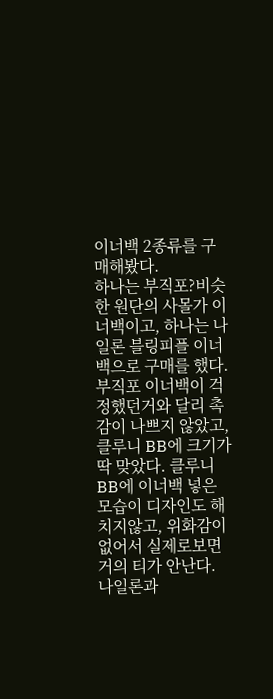이너백 2종류를 구매해봤다.
하나는 부직포?비슷한 원단의 사몰가 이너백이고, 하나는 나일론 블링피플 이너백으로 구매를 했다.
부직포 이너백이 걱정했던거와 달리 촉감이 나쁘지 않았고, 클루니 BB에 크기가 딱 맞았다. 클루니 BB에 이너백 넣은 모습이 디자인도 해치지않고, 위화감이 없어서 실제로보면 거의 티가 안난다.
나일론과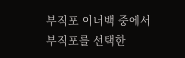부직포 이너백 중에서 부직포를 선택한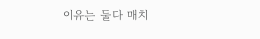이유는 둘다 매치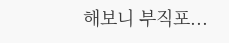해보니 부직포...